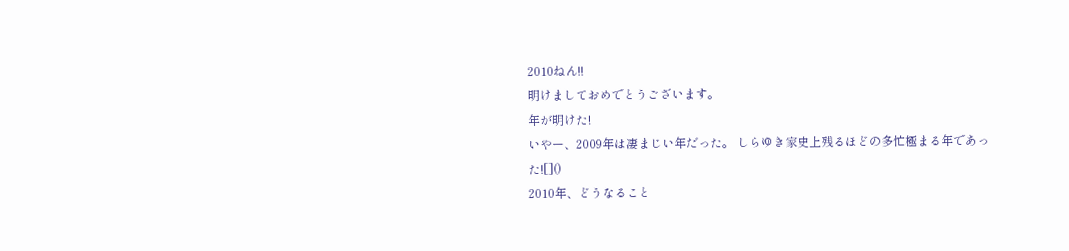2010ねん!!
明けましておめでとうございます。
年が明けた!
いやー、2009年は凄まじい年だった。 しらゆき家史上残るほどの多忙極まる年であった![]()
2010年、どうなること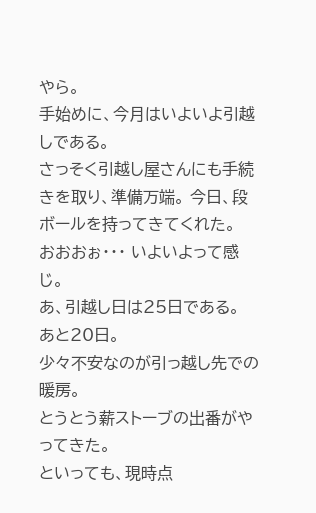やら。
手始めに、今月はいよいよ引越しである。
さっそく引越し屋さんにも手続きを取り、準備万端。 今日、段ボールを持ってきてくれた。
おおおぉ・・・ いよいよって感じ。
あ、引越し日は25日である。
あと20日。
少々不安なのが引っ越し先での暖房。
とうとう薪ストーブの出番がやってきた。
といっても、現時点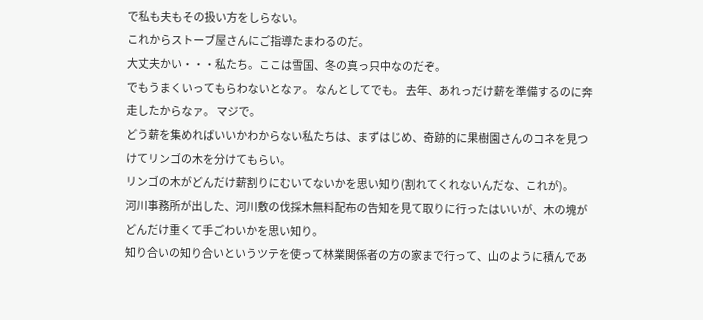で私も夫もその扱い方をしらない。
これからストーブ屋さんにご指導たまわるのだ。
大丈夫かい・・・私たち。ここは雪国、冬の真っ只中なのだぞ。
でもうまくいってもらわないとなァ。 なんとしてでも。 去年、あれっだけ薪を準備するのに奔走したからなァ。 マジで。
どう薪を集めればいいかわからない私たちは、まずはじめ、奇跡的に果樹園さんのコネを見つけてリンゴの木を分けてもらい。
リンゴの木がどんだけ薪割りにむいてないかを思い知り(割れてくれないんだな、これが)。
河川事務所が出した、河川敷の伐採木無料配布の告知を見て取りに行ったはいいが、木の塊がどんだけ重くて手ごわいかを思い知り。
知り合いの知り合いというツテを使って林業関係者の方の家まで行って、山のように積んであ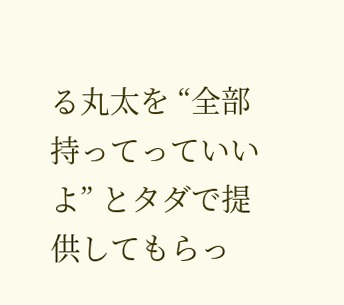る丸太を “全部持ってっていいよ” とタダで提供してもらっ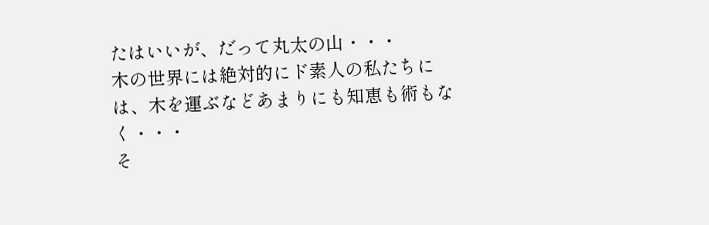たはいいが、だって丸太の山・・・
木の世界には絶対的にド素人の私たちには、木を運ぶなどあまりにも知恵も術もなく・・・
そ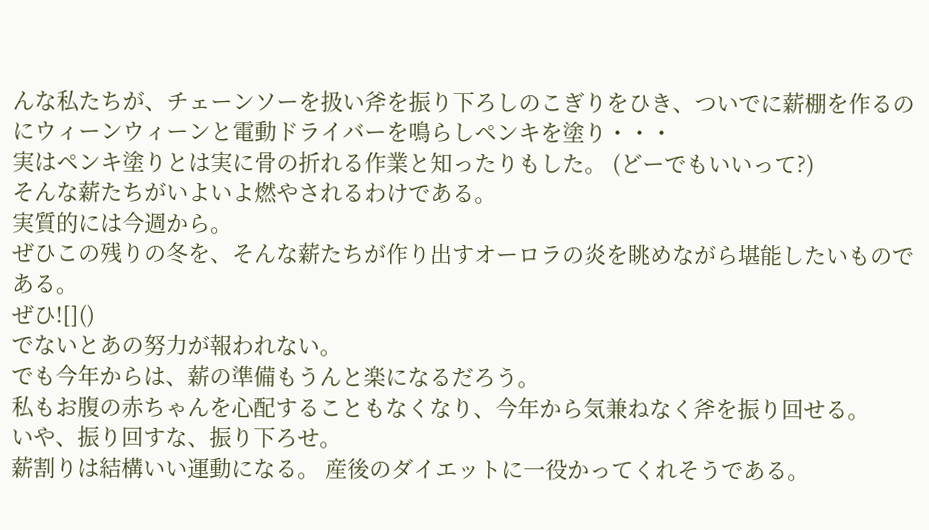んな私たちが、チェーンソーを扱い斧を振り下ろしのこぎりをひき、ついでに薪棚を作るのにウィーンウィーンと電動ドライバーを鳴らしペンキを塗り・・・
実はペンキ塗りとは実に骨の折れる作業と知ったりもした。 (どーでもいいって?)
そんな薪たちがいよいよ燃やされるわけである。
実質的には今週から。
ぜひこの残りの冬を、そんな薪たちが作り出すオーロラの炎を眺めながら堪能したいものである。
ぜひ![]()
でないとあの努力が報われない。
でも今年からは、薪の準備もうんと楽になるだろう。
私もお腹の赤ちゃんを心配することもなくなり、今年から気兼ねなく斧を振り回せる。
いや、振り回すな、振り下ろせ。
薪割りは結構いい運動になる。 産後のダイエットに一役かってくれそうである。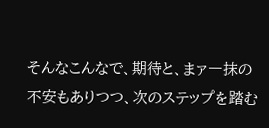そんなこんなで、期待と、まァ一抹の不安もありつつ、次のステップを踏む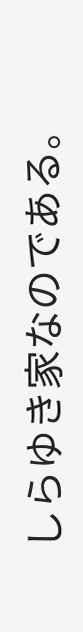しらゆき家なのである。